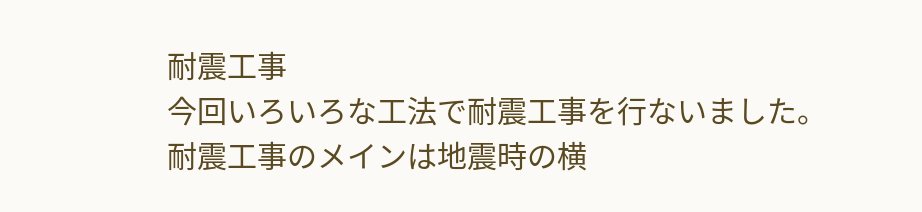耐震工事
今回いろいろな工法で耐震工事を行ないました。
耐震工事のメインは地震時の横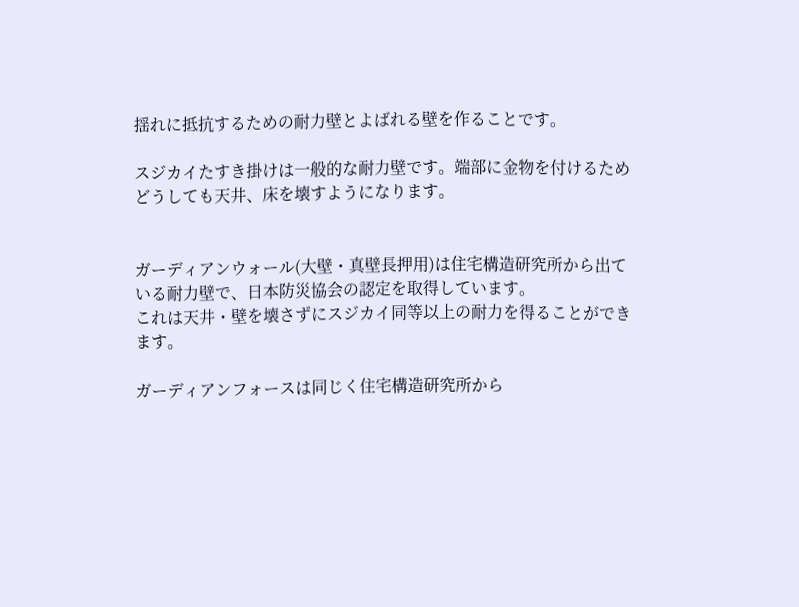揺れに抵抗するための耐力壁とよばれる壁を作ることです。

スジカイたすき掛けは一般的な耐力壁です。端部に金物を付けるためどうしても天井、床を壊すようになります。


ガーディアンウォール(大壁・真壁長押用)は住宅構造研究所から出ている耐力壁で、日本防災協会の認定を取得しています。
これは天井・壁を壊さずにスジカイ同等以上の耐力を得ることができます。

ガーディアンフォースは同じく住宅構造研究所から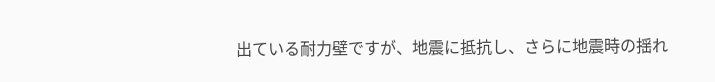出ている耐力壁ですが、地震に抵抗し、さらに地震時の揺れ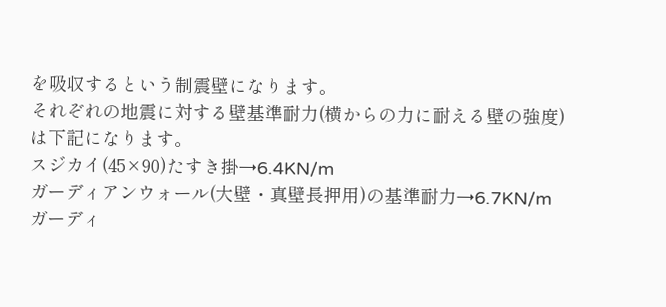を吸収するという制震壁になります。
それぞれの地震に対する壁基準耐力(横からの力に耐える壁の強度)は下記になります。
スジカイ(45×90)たすき掛→6.4KN/m
ガーディアンウォール(大壁・真壁長押用)の基準耐力→6.7KN/m
ガーディ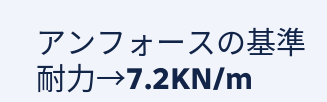アンフォースの基準耐力→7.2KN/m